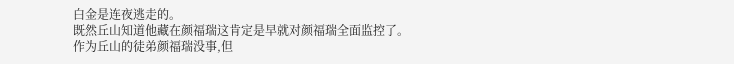白金是连夜逃走的。
既然丘山知道他藏在颜福瑞这肯定是早就对颜福瑞全面监控了。
作为丘山的徒弟颜福瑞没事,但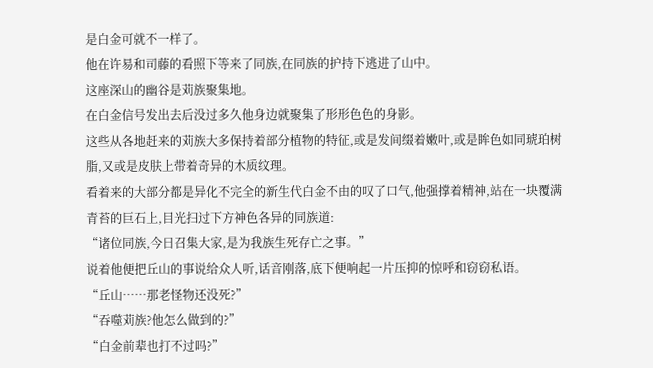是白金可就不一样了。
他在许易和司藤的看照下等来了同族,在同族的护持下逃进了山中。
这座深山的幽谷是苅族聚集地。
在白金信号发出去后没过多久他身边就聚集了形形色色的身影。
这些从各地赶来的苅族大多保持着部分植物的特征,或是发间缀着嫩叶,或是眸色如同琥珀树脂,又或是皮肤上带着奇异的木质纹理。
看着来的大部分都是异化不完全的新生代白金不由的叹了口气,他强撑着精神,站在一块覆满青苔的巨石上,目光扫过下方神色各异的同族道:
“诸位同族,今日召集大家,是为我族生死存亡之事。”
说着他便把丘山的事说给众人听,话音刚落,底下便响起一片压抑的惊呼和窃窃私语。
“丘山……那老怪物还没死?”
“吞噬苅族?他怎么做到的?”
“白金前辈也打不过吗?”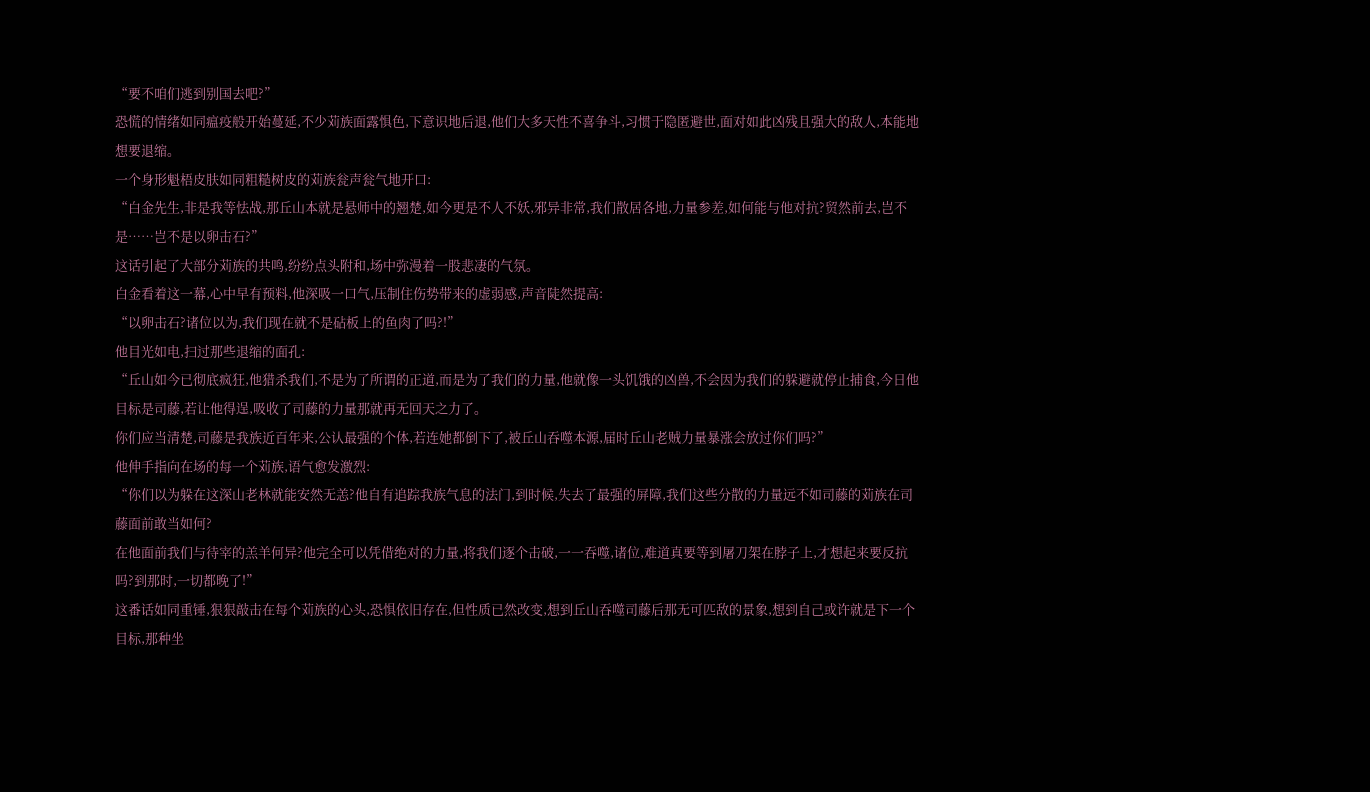“要不咱们逃到别国去吧?”
恐慌的情绪如同瘟疫般开始蔓延,不少苅族面露惧色,下意识地后退,他们大多天性不喜争斗,习惯于隐匿避世,面对如此凶残且强大的敌人,本能地想要退缩。
一个身形魁梧皮肤如同粗糙树皮的苅族瓮声瓮气地开口:
“白金先生,非是我等怯战,那丘山本就是悬师中的翘楚,如今更是不人不妖,邪异非常,我们散居各地,力量参差,如何能与他对抗?贸然前去,岂不是……岂不是以卵击石?”
这话引起了大部分苅族的共鸣,纷纷点头附和,场中弥漫着一股悲凄的气氛。
白金看着这一幕,心中早有预料,他深吸一口气,压制住伤势带来的虚弱感,声音陡然提高:
“以卵击石?诸位以为,我们现在就不是砧板上的鱼肉了吗?!”
他目光如电,扫过那些退缩的面孔:
“丘山如今已彻底疯狂,他猎杀我们,不是为了所谓的正道,而是为了我们的力量,他就像一头饥饿的凶兽,不会因为我们的躲避就停止捕食,今日他目标是司藤,若让他得逞,吸收了司藤的力量那就再无回天之力了。
你们应当清楚,司藤是我族近百年来,公认最强的个体,若连她都倒下了,被丘山吞噬本源,届时丘山老贼力量暴涨会放过你们吗?”
他伸手指向在场的每一个苅族,语气愈发激烈:
“你们以为躲在这深山老林就能安然无恙?他自有追踪我族气息的法门,到时候,失去了最强的屏障,我们这些分散的力量远不如司藤的苅族在司藤面前敢当如何?
在他面前我们与待宰的羔羊何异?他完全可以凭借绝对的力量,将我们逐个击破,一一吞噬,诸位,难道真要等到屠刀架在脖子上,才想起来要反抗吗?到那时,一切都晚了!”
这番话如同重锤,狠狠敲击在每个苅族的心头,恐惧依旧存在,但性质已然改变,想到丘山吞噬司藤后那无可匹敌的景象,想到自己或许就是下一个目标,那种坐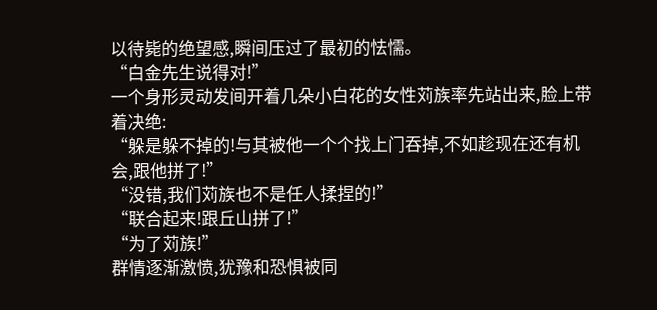以待毙的绝望感,瞬间压过了最初的怯懦。
“白金先生说得对!”
一个身形灵动发间开着几朵小白花的女性苅族率先站出来,脸上带着决绝:
“躲是躲不掉的!与其被他一个个找上门吞掉,不如趁现在还有机会,跟他拼了!”
“没错,我们苅族也不是任人揉捏的!”
“联合起来!跟丘山拼了!”
“为了苅族!”
群情逐渐激愤,犹豫和恐惧被同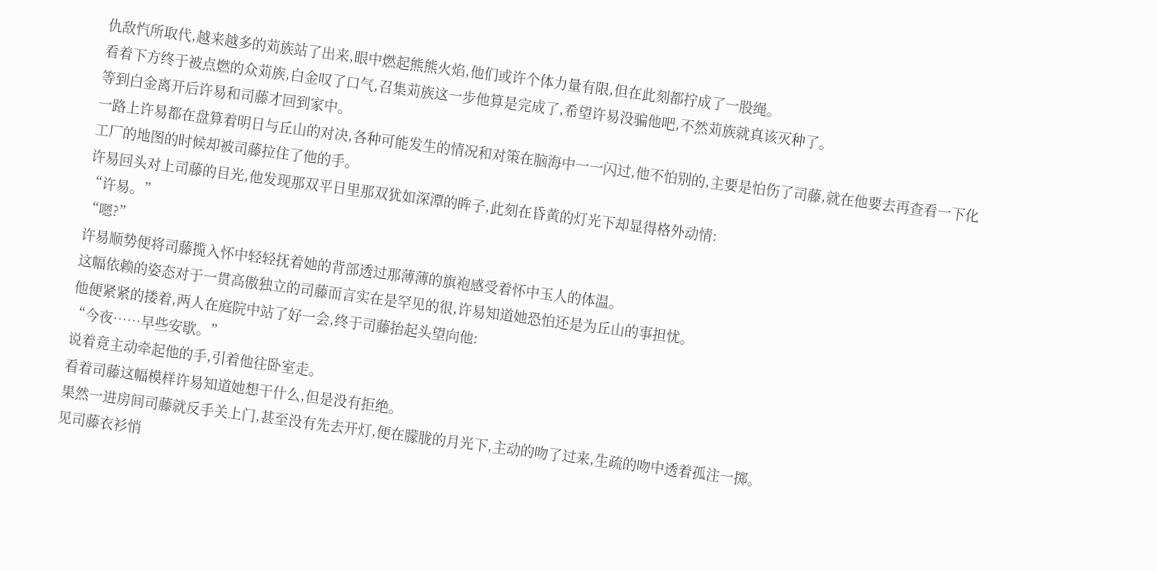仇敌忾所取代,越来越多的苅族站了出来,眼中燃起熊熊火焰,他们或许个体力量有限,但在此刻都拧成了一股绳。
看着下方终于被点燃的众苅族,白金叹了口气,召集苅族这一步他算是完成了,希望许易没骗他吧,不然苅族就真该灭种了。
等到白金离开后许易和司藤才回到家中。
一路上许易都在盘算着明日与丘山的对决,各种可能发生的情况和对策在脑海中一一闪过,他不怕别的,主要是怕伤了司藤,就在他要去再查看一下化工厂的地图的时候却被司藤拉住了他的手。
许易回头对上司藤的目光,他发现那双平日里那双犹如深潭的眸子,此刻在昏黄的灯光下却显得格外动情:
“许易。”
“嗯?”
许易顺势便将司藤揽入怀中轻轻抚着她的背部透过那薄薄的旗袍感受着怀中玉人的体温。
这幅依赖的姿态对于一贯高傲独立的司藤而言实在是罕见的很,许易知道她恐怕还是为丘山的事担忧。
他便紧紧的搂着,两人在庭院中站了好一会,终于司藤抬起头望向他:
“今夜……早些安歇。”
说着竟主动牵起他的手,引着他往卧室走。
看着司藤这幅模样许易知道她想干什么,但是没有拒绝。
果然一进房间司藤就反手关上门,甚至没有先去开灯,便在朦胧的月光下,主动的吻了过来,生疏的吻中透着孤注一掷。
见司藤衣衫悄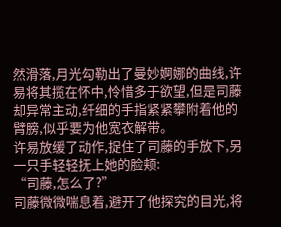然滑落,月光勾勒出了曼妙婀娜的曲线,许易将其揽在怀中,怜惜多于欲望,但是司藤却异常主动,纤细的手指紧紧攀附着他的臂膀,似乎要为他宽衣解带。
许易放缓了动作,捉住了司藤的手放下,另一只手轻轻抚上她的脸颊:
“司藤,怎么了?”
司藤微微喘息着,避开了他探究的目光,将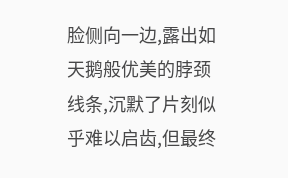脸侧向一边,露出如天鹅般优美的脖颈线条,沉默了片刻似乎难以启齿,但最终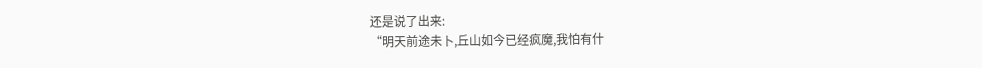还是说了出来:
“明天前途未卜,丘山如今已经疯魔,我怕有什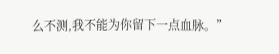么不测,我不能为你留下一点血脉。”